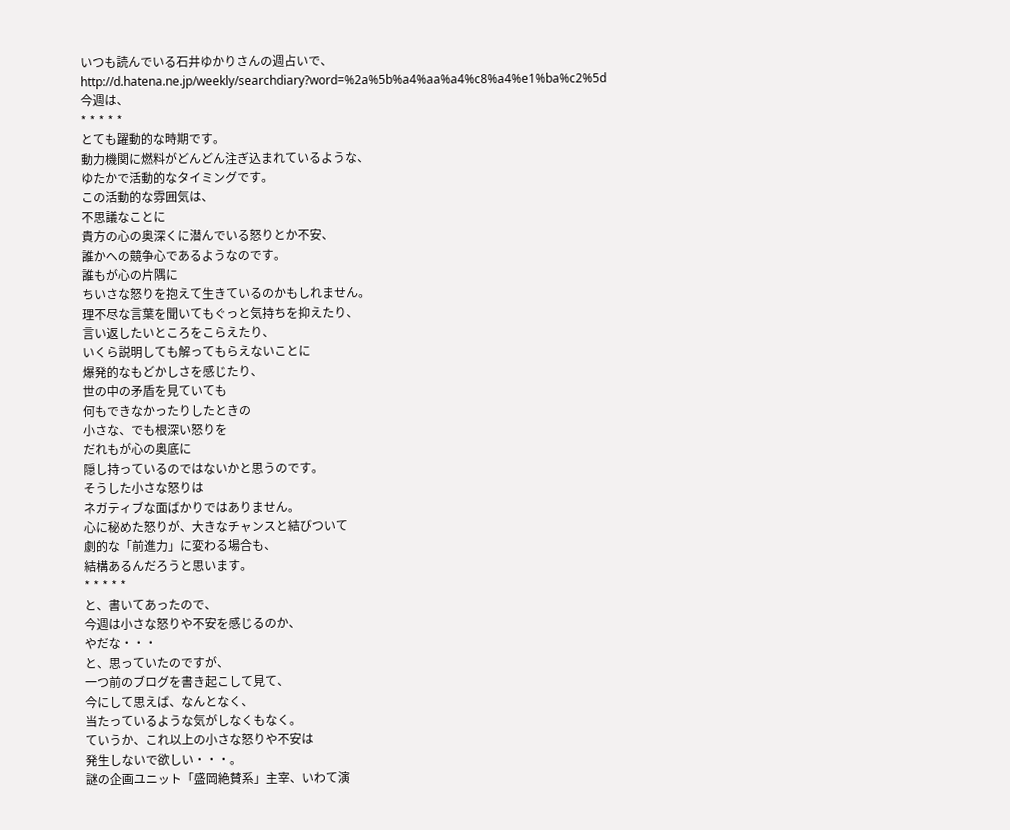いつも読んでいる石井ゆかりさんの週占いで、
http://d.hatena.ne.jp/weekly/searchdiary?word=%2a%5b%a4%aa%a4%c8%a4%e1%ba%c2%5d
今週は、
* * * * *
とても躍動的な時期です。
動力機関に燃料がどんどん注ぎ込まれているような、
ゆたかで活動的なタイミングです。
この活動的な雰囲気は、
不思議なことに
貴方の心の奥深くに潜んでいる怒りとか不安、
誰かへの競争心であるようなのです。
誰もが心の片隅に
ちいさな怒りを抱えて生きているのかもしれません。
理不尽な言葉を聞いてもぐっと気持ちを抑えたり、
言い返したいところをこらえたり、
いくら説明しても解ってもらえないことに
爆発的なもどかしさを感じたり、
世の中の矛盾を見ていても
何もできなかったりしたときの
小さな、でも根深い怒りを
だれもが心の奥底に
隠し持っているのではないかと思うのです。
そうした小さな怒りは
ネガティブな面ばかりではありません。
心に秘めた怒りが、大きなチャンスと結びついて
劇的な「前進力」に変わる場合も、
結構あるんだろうと思います。
* * * * *
と、書いてあったので、
今週は小さな怒りや不安を感じるのか、
やだな・・・
と、思っていたのですが、
一つ前のブログを書き起こして見て、
今にして思えば、なんとなく、
当たっているような気がしなくもなく。
ていうか、これ以上の小さな怒りや不安は
発生しないで欲しい・・・。
謎の企画ユニット「盛岡絶賛系」主宰、いわて演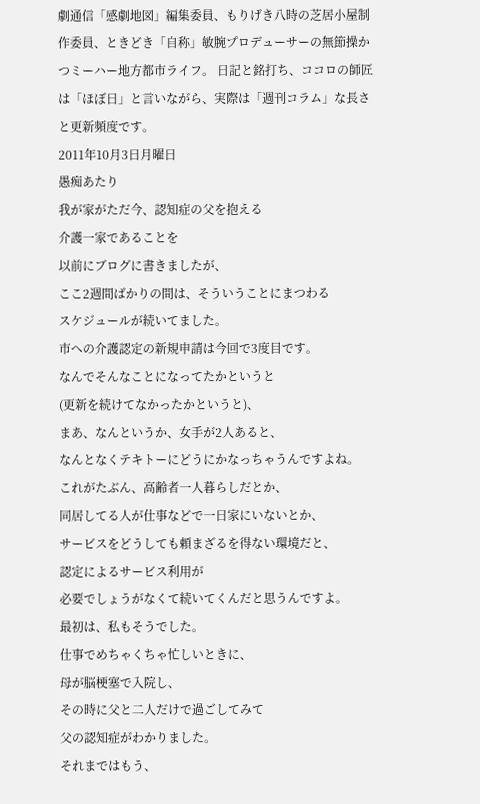劇通信「感劇地図」編集委員、もりげき八時の芝居小屋制作委員、ときどき「自称」敏腕プロデューサーの無節操かつミーハー地方都市ライフ。 日記と銘打ち、ココロの師匠は「ほぼ日」と言いながら、実際は「週刊コラム」な長さと更新頻度です。
2011年10月3日月曜日
愚痴あたり
我が家がただ今、認知症の父を抱える
介護一家であることを
以前にブログに書きましたが、
ここ2週間ばかりの間は、そういうことにまつわる
スケジュールが続いてました。
市への介護認定の新規申請は今回で3度目です。
なんでそんなことになってたかというと
(更新を続けてなかったかというと)、
まあ、なんというか、女手が2人あると、
なんとなくテキトーにどうにかなっちゃうんですよね。
これがたぶん、高齢者一人暮らしだとか、
同居してる人が仕事などで一日家にいないとか、
サービスをどうしても頼まざるを得ない環境だと、
認定によるサービス利用が
必要でしょうがなくて続いてくんだと思うんですよ。
最初は、私もそうでした。
仕事でめちゃくちゃ忙しいときに、
母が脳梗塞で入院し、
その時に父と二人だけで過ごしてみて
父の認知症がわかりました。
それまではもう、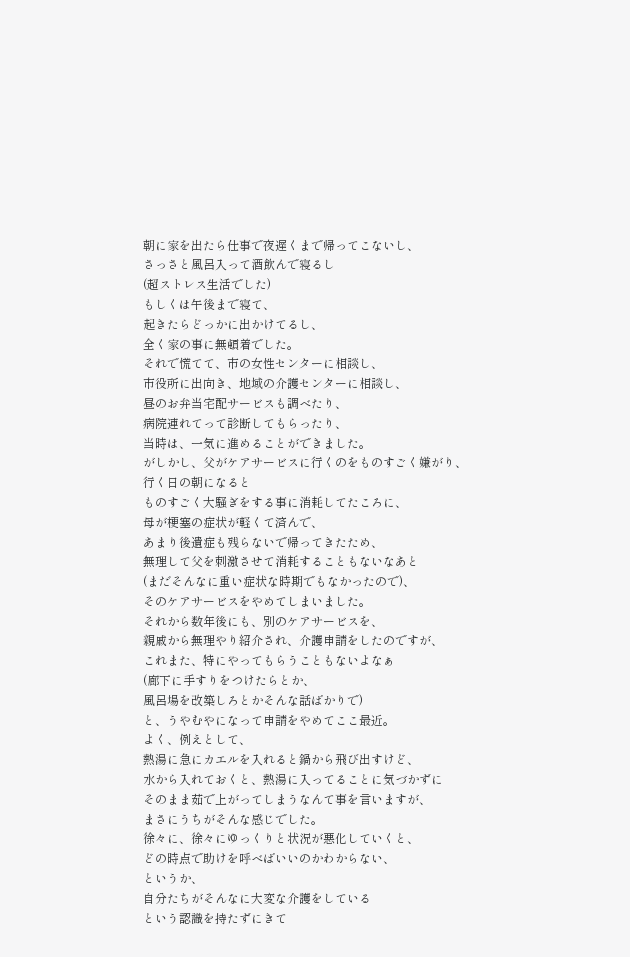朝に家を出たら仕事で夜遅くまで帰ってこないし、
さっさと風呂入って酒飲んで寝るし
(超ストレス生活でした)
もしくは午後まで寝て、
起きたらどっかに出かけてるし、
全く家の事に無頓着でした。
それで慌てて、市の女性センターに相談し、
市役所に出向き、地域の介護センターに相談し、
昼のお弁当宅配サービスも調べたり、
病院連れてって診断してもらったり、
当時は、一気に進めることができました。
がしかし、父がケアサービスに行くのをものすごく嫌がり、
行く日の朝になると
ものすごく大騒ぎをする事に消耗してたころに、
母が梗塞の症状が軽くて済んで、
あまり後遺症も残らないで帰ってきたため、
無理して父を刺激させて消耗することもないなあと
(まだそんなに重い症状な時期でもなかったので)、
そのケアサービスをやめてしまいました。
それから数年後にも、別のケアサービスを、
親戚から無理やり紹介され、介護申請をしたのですが、
これまた、特にやってもらうこともないよなぁ
(廊下に手すりをつけたらとか、
風呂場を改築しろとかそんな話ばかりで)
と、うやむやになって申請をやめてここ最近。
よく、例えとして、
熱湯に急にカエルを入れると鍋から飛び出すけど、
水から入れておくと、熱湯に入ってることに気づかずに
そのまま茹で上がってしまうなんて事を言いますが、
まさにうちがそんな感じでした。
徐々に、徐々にゆっくりと状況が悪化していくと、
どの時点で助けを呼べばいいのかわからない、
というか、
自分たちがそんなに大変な介護をしている
という認識を持たずにきて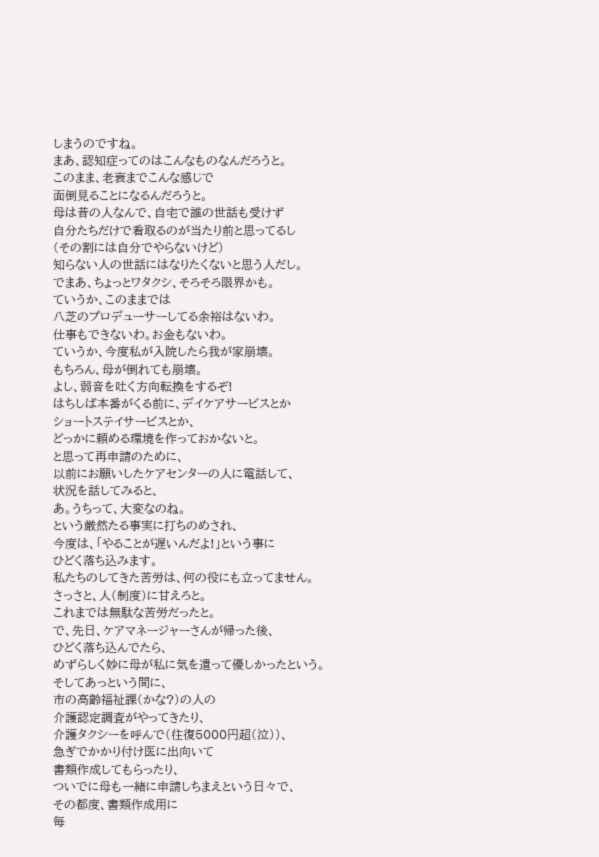しまうのですね。
まあ、認知症ってのはこんなものなんだろうと。
このまま、老衰までこんな感じで
面倒見ることになるんだろうと。
母は昔の人なんで、自宅で誰の世話も受けず
自分たちだけで看取るのが当たり前と思ってるし
(その割には自分でやらないけど)
知らない人の世話にはなりたくないと思う人だし。
でまあ、ちょっとワタクシ、そろそろ限界かも。
ていうか、このままでは
八芝のプロデューサーしてる余裕はないわ。
仕事もできないわ。お金もないわ。
ていうか、今度私が入院したら我が家崩壊。
もちろん、母が倒れても崩壊。
よし、弱音を吐く方向転換をするぞ!
はちしば本番がくる前に、デイケアサービスとか
ショートステイサービスとか、
どっかに頼める環境を作っておかないと。
と思って再申請のために、
以前にお願いしたケアセンターの人に電話して、
状況を話してみると、
あ。うちって、大変なのね。
という厳然たる事実に打ちのめされ、
今度は、「やることが遅いんだよ!」という事に
ひどく落ち込みます。
私たちのしてきた苦労は、何の役にも立ってません。
さっさと、人(制度)に甘えろと。
これまでは無駄な苦労だったと。
で、先日、ケアマネージャーさんが帰った後、
ひどく落ち込んでたら、
めずらしく妙に母が私に気を遣って優しかったという。
そしてあっという間に、
市の高齢福祉課(かな?)の人の
介護認定調査がやってきたり、
介護タクシーを呼んで(往復5000円超(泣))、
急ぎでかかり付け医に出向いて
書類作成してもらったり、
ついでに母も一緒に申請しちまえという日々で、
その都度、書類作成用に
毎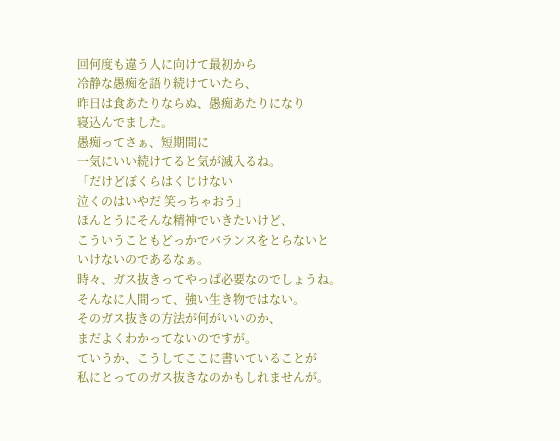回何度も違う人に向けて最初から
冷静な愚痴を語り続けていたら、
昨日は食あたりならぬ、愚痴あたりになり
寝込んでました。
愚痴ってさぁ、短期間に
一気にいい続けてると気が滅入るね。
「だけどぼくらはくじけない
泣くのはいやだ 笑っちゃおう」
ほんとうにそんな精神でいきたいけど、
こういうこともどっかでバランスをとらないと
いけないのであるなぁ。
時々、ガス抜きってやっぱ必要なのでしょうね。
そんなに人間って、強い生き物ではない。
そのガス抜きの方法が何がいいのか、
まだよくわかってないのですが。
ていうか、こうしてここに書いていることが
私にとってのガス抜きなのかもしれませんが。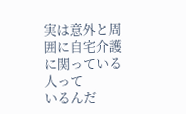実は意外と周囲に自宅介護に関っている人って
いるんだ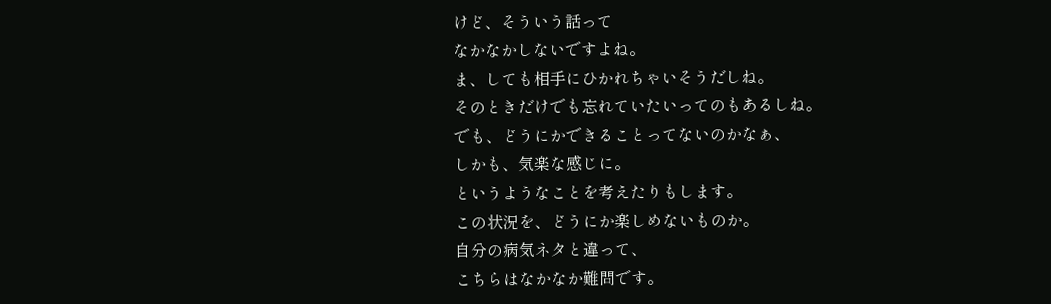けど、そういう話って
なかなかしないですよね。
ま、しても相手にひかれちゃいそうだしね。
そのときだけでも忘れていたいってのもあるしね。
でも、どうにかできることってないのかなぁ、
しかも、気楽な感じに。
というようなことを考えたりもします。
この状況を、どうにか楽しめないものか。
自分の病気ネタと違って、
こちらはなかなか難問です。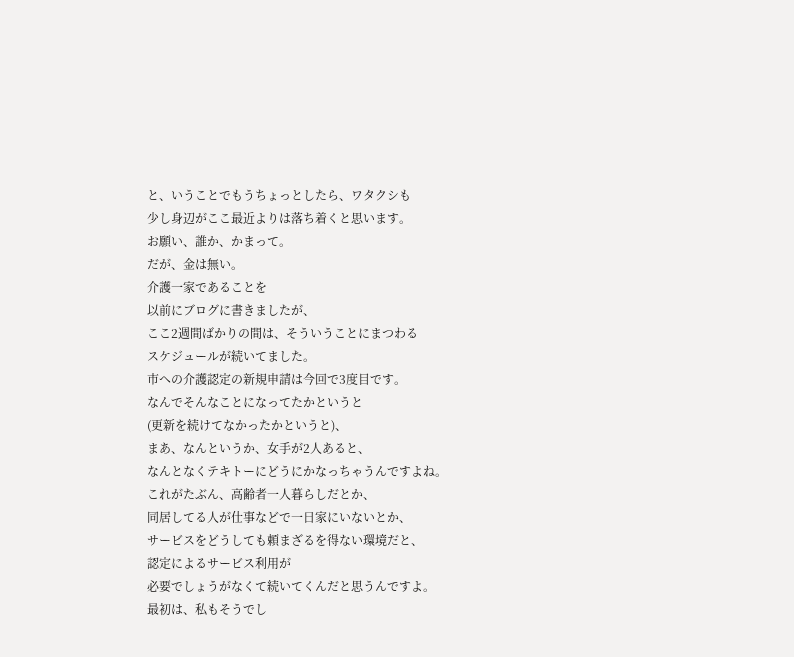と、いうことでもうちょっとしたら、ワタクシも
少し身辺がここ最近よりは落ち着くと思います。
お願い、誰か、かまって。
だが、金は無い。
介護一家であることを
以前にブログに書きましたが、
ここ2週間ばかりの間は、そういうことにまつわる
スケジュールが続いてました。
市への介護認定の新規申請は今回で3度目です。
なんでそんなことになってたかというと
(更新を続けてなかったかというと)、
まあ、なんというか、女手が2人あると、
なんとなくテキトーにどうにかなっちゃうんですよね。
これがたぶん、高齢者一人暮らしだとか、
同居してる人が仕事などで一日家にいないとか、
サービスをどうしても頼まざるを得ない環境だと、
認定によるサービス利用が
必要でしょうがなくて続いてくんだと思うんですよ。
最初は、私もそうでし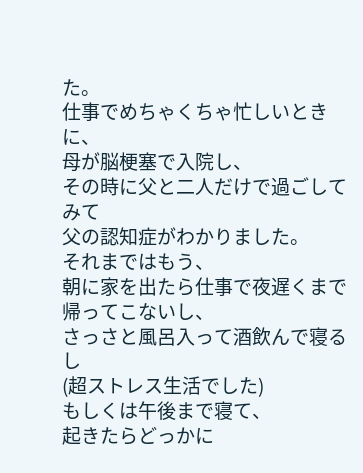た。
仕事でめちゃくちゃ忙しいときに、
母が脳梗塞で入院し、
その時に父と二人だけで過ごしてみて
父の認知症がわかりました。
それまではもう、
朝に家を出たら仕事で夜遅くまで帰ってこないし、
さっさと風呂入って酒飲んで寝るし
(超ストレス生活でした)
もしくは午後まで寝て、
起きたらどっかに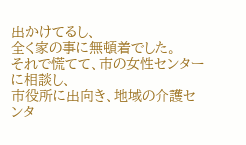出かけてるし、
全く家の事に無頓着でした。
それで慌てて、市の女性センターに相談し、
市役所に出向き、地域の介護センタ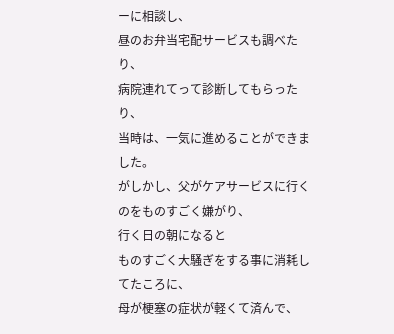ーに相談し、
昼のお弁当宅配サービスも調べたり、
病院連れてって診断してもらったり、
当時は、一気に進めることができました。
がしかし、父がケアサービスに行くのをものすごく嫌がり、
行く日の朝になると
ものすごく大騒ぎをする事に消耗してたころに、
母が梗塞の症状が軽くて済んで、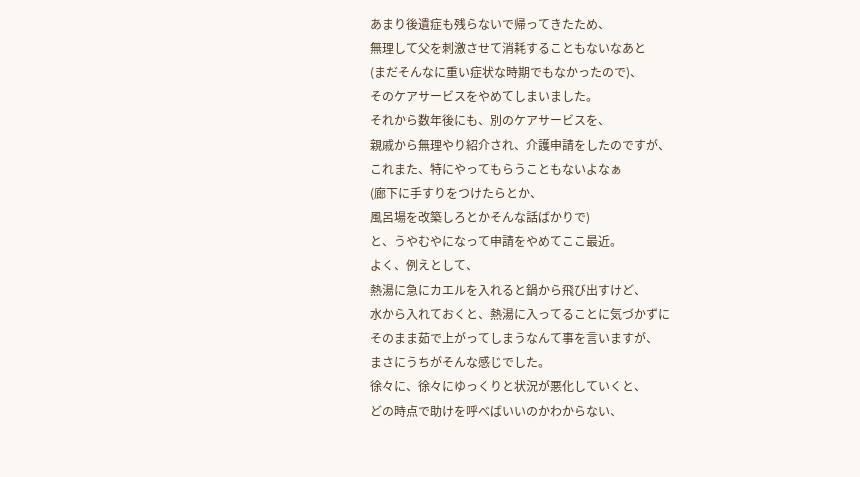あまり後遺症も残らないで帰ってきたため、
無理して父を刺激させて消耗することもないなあと
(まだそんなに重い症状な時期でもなかったので)、
そのケアサービスをやめてしまいました。
それから数年後にも、別のケアサービスを、
親戚から無理やり紹介され、介護申請をしたのですが、
これまた、特にやってもらうこともないよなぁ
(廊下に手すりをつけたらとか、
風呂場を改築しろとかそんな話ばかりで)
と、うやむやになって申請をやめてここ最近。
よく、例えとして、
熱湯に急にカエルを入れると鍋から飛び出すけど、
水から入れておくと、熱湯に入ってることに気づかずに
そのまま茹で上がってしまうなんて事を言いますが、
まさにうちがそんな感じでした。
徐々に、徐々にゆっくりと状況が悪化していくと、
どの時点で助けを呼べばいいのかわからない、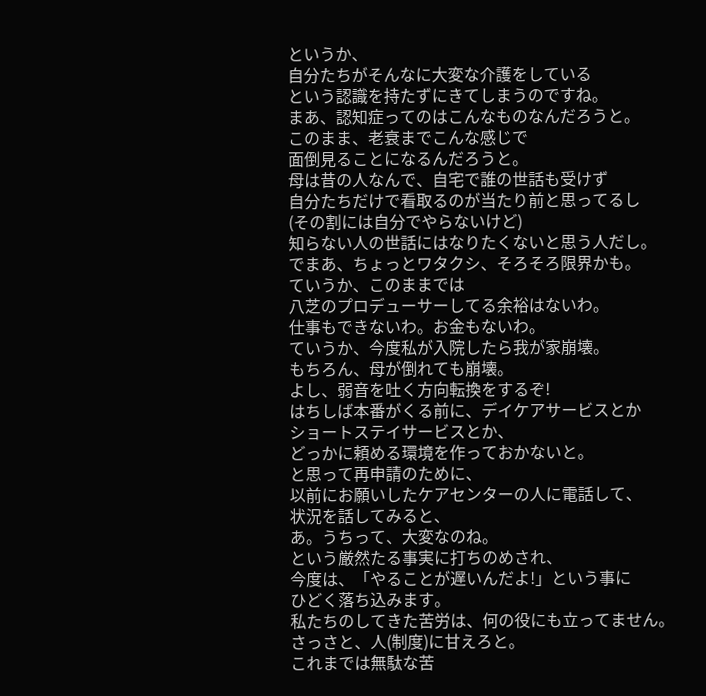というか、
自分たちがそんなに大変な介護をしている
という認識を持たずにきてしまうのですね。
まあ、認知症ってのはこんなものなんだろうと。
このまま、老衰までこんな感じで
面倒見ることになるんだろうと。
母は昔の人なんで、自宅で誰の世話も受けず
自分たちだけで看取るのが当たり前と思ってるし
(その割には自分でやらないけど)
知らない人の世話にはなりたくないと思う人だし。
でまあ、ちょっとワタクシ、そろそろ限界かも。
ていうか、このままでは
八芝のプロデューサーしてる余裕はないわ。
仕事もできないわ。お金もないわ。
ていうか、今度私が入院したら我が家崩壊。
もちろん、母が倒れても崩壊。
よし、弱音を吐く方向転換をするぞ!
はちしば本番がくる前に、デイケアサービスとか
ショートステイサービスとか、
どっかに頼める環境を作っておかないと。
と思って再申請のために、
以前にお願いしたケアセンターの人に電話して、
状況を話してみると、
あ。うちって、大変なのね。
という厳然たる事実に打ちのめされ、
今度は、「やることが遅いんだよ!」という事に
ひどく落ち込みます。
私たちのしてきた苦労は、何の役にも立ってません。
さっさと、人(制度)に甘えろと。
これまでは無駄な苦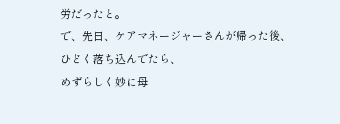労だったと。
で、先日、ケアマネージャーさんが帰った後、
ひどく落ち込んでたら、
めずらしく妙に母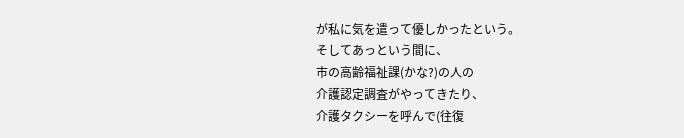が私に気を遣って優しかったという。
そしてあっという間に、
市の高齢福祉課(かな?)の人の
介護認定調査がやってきたり、
介護タクシーを呼んで(往復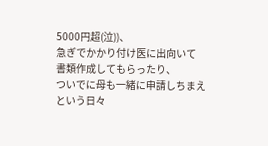5000円超(泣))、
急ぎでかかり付け医に出向いて
書類作成してもらったり、
ついでに母も一緒に申請しちまえという日々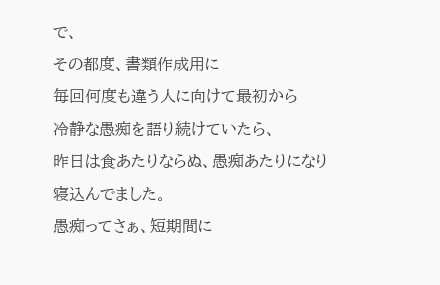で、
その都度、書類作成用に
毎回何度も違う人に向けて最初から
冷静な愚痴を語り続けていたら、
昨日は食あたりならぬ、愚痴あたりになり
寝込んでました。
愚痴ってさぁ、短期間に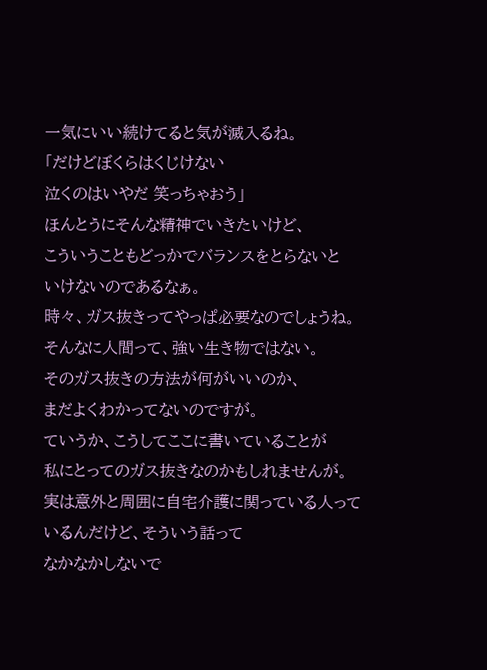一気にいい続けてると気が滅入るね。
「だけどぼくらはくじけない
泣くのはいやだ 笑っちゃおう」
ほんとうにそんな精神でいきたいけど、
こういうこともどっかでバランスをとらないと
いけないのであるなぁ。
時々、ガス抜きってやっぱ必要なのでしょうね。
そんなに人間って、強い生き物ではない。
そのガス抜きの方法が何がいいのか、
まだよくわかってないのですが。
ていうか、こうしてここに書いていることが
私にとってのガス抜きなのかもしれませんが。
実は意外と周囲に自宅介護に関っている人って
いるんだけど、そういう話って
なかなかしないで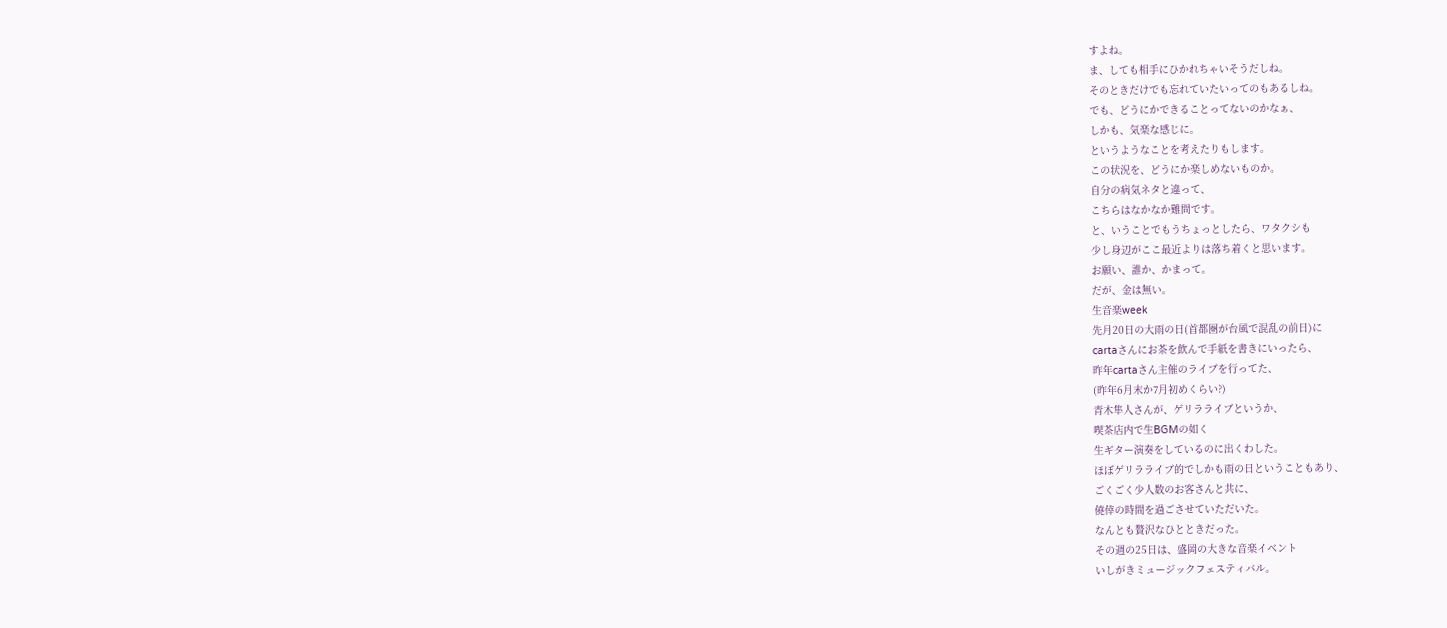すよね。
ま、しても相手にひかれちゃいそうだしね。
そのときだけでも忘れていたいってのもあるしね。
でも、どうにかできることってないのかなぁ、
しかも、気楽な感じに。
というようなことを考えたりもします。
この状況を、どうにか楽しめないものか。
自分の病気ネタと違って、
こちらはなかなか難問です。
と、いうことでもうちょっとしたら、ワタクシも
少し身辺がここ最近よりは落ち着くと思います。
お願い、誰か、かまって。
だが、金は無い。
生音楽week
先月20日の大雨の日(首都圏が台風で混乱の前日)に
cartaさんにお茶を飲んで手紙を書きにいったら、
昨年cartaさん主催のライブを行ってた、
(昨年6月末か7月初めくらい?)
青木隼人さんが、ゲリラライブというか、
喫茶店内で生BGMの如く
生ギター演奏をしているのに出くわした。
ほぼゲリラライブ的でしかも雨の日ということもあり、
ごくごく少人数のお客さんと共に、
僥倖の時間を過ごさせていただいた。
なんとも贅沢なひとときだった。
その週の25日は、盛岡の大きな音楽イベント
いしがきミュージックフェスティバル。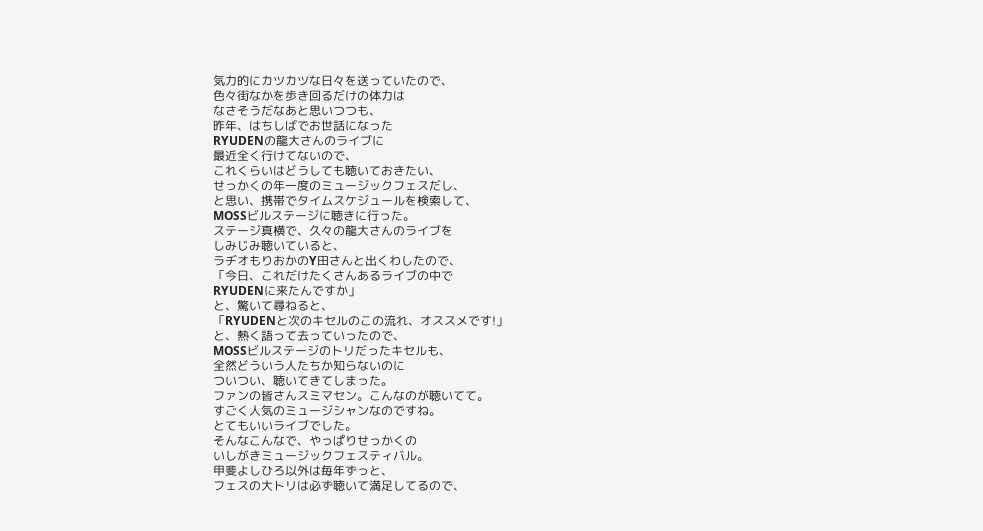気力的にカツカツな日々を送っていたので、
色々街なかを歩き回るだけの体力は
なさそうだなあと思いつつも、
昨年、はちしばでお世話になった
RYUDENの龍大さんのライブに
最近全く行けてないので、
これくらいはどうしても聴いておきたい、
せっかくの年一度のミュージックフェスだし、
と思い、携帯でタイムスケジュールを検索して、
MOSSビルステージに聴きに行った。
ステージ真横で、久々の龍大さんのライブを
しみじみ聴いていると、
ラヂオもりおかのY田さんと出くわしたので、
「今日、これだけたくさんあるライブの中で
RYUDENに来たんですか」
と、驚いて尋ねると、
「RYUDENと次のキセルのこの流れ、オススメです!」
と、熱く語って去っていったので、
MOSSビルステージのトリだったキセルも、
全然どういう人たちか知らないのに
ついつい、聴いてきてしまった。
ファンの皆さんスミマセン。こんなのが聴いてて。
すごく人気のミュージシャンなのですね。
とてもいいライブでした。
そんなこんなで、やっぱりせっかくの
いしがきミュージックフェスティバル。
甲斐よしひろ以外は毎年ずっと、
フェスの大トリは必ず聴いて満足してるので、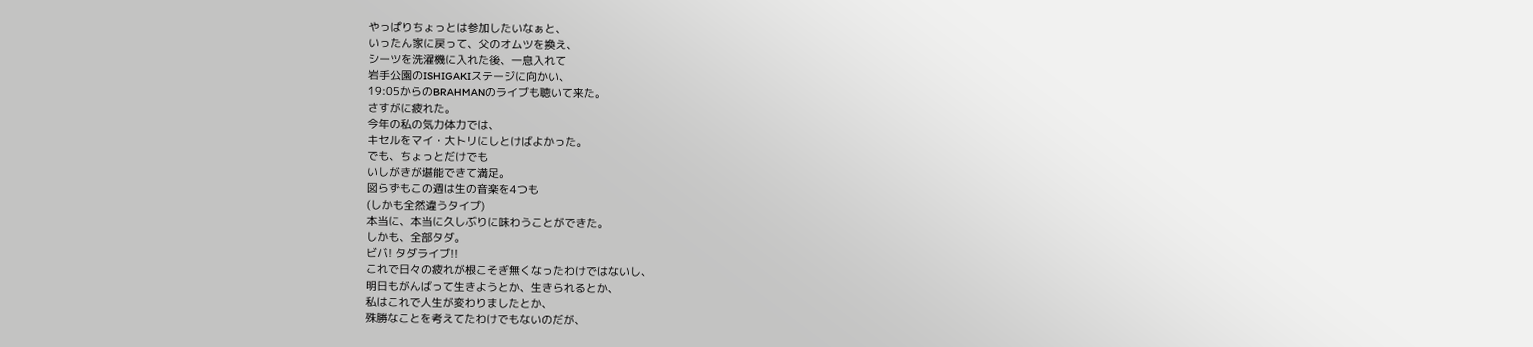やっぱりちょっとは参加したいなぁと、
いったん家に戻って、父のオムツを換え、
シーツを洗濯機に入れた後、一息入れて
岩手公園のISHIGAKIステージに向かい、
19:05からのBRAHMANのライブも聴いて来た。
さすがに疲れた。
今年の私の気力体力では、
キセルをマイ・大トリにしとけばよかった。
でも、ちょっとだけでも
いしがきが堪能できて満足。
図らずもこの週は生の音楽を4つも
(しかも全然違うタイプ)
本当に、本当に久しぶりに味わうことができた。
しかも、全部タダ。
ビバ! タダライブ!!
これで日々の疲れが根こそぎ無くなったわけではないし、
明日もがんばって生きようとか、生きられるとか、
私はこれで人生が変わりましたとか、
殊勝なことを考えてたわけでもないのだが、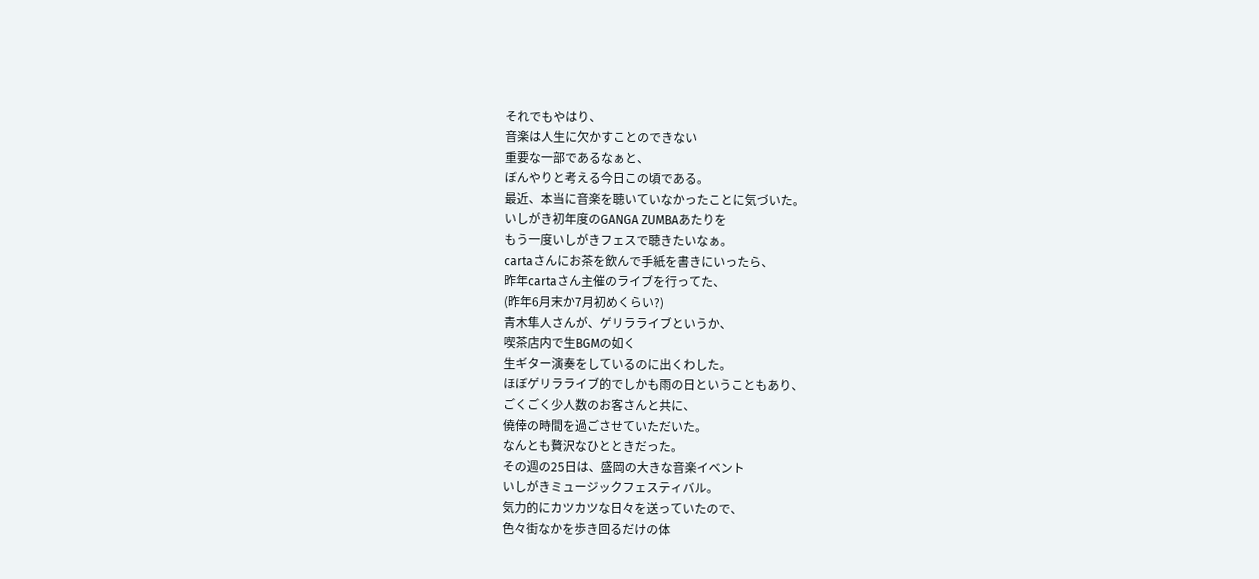それでもやはり、
音楽は人生に欠かすことのできない
重要な一部であるなぁと、
ぼんやりと考える今日この頃である。
最近、本当に音楽を聴いていなかったことに気づいた。
いしがき初年度のGANGA ZUMBAあたりを
もう一度いしがきフェスで聴きたいなぁ。
cartaさんにお茶を飲んで手紙を書きにいったら、
昨年cartaさん主催のライブを行ってた、
(昨年6月末か7月初めくらい?)
青木隼人さんが、ゲリラライブというか、
喫茶店内で生BGMの如く
生ギター演奏をしているのに出くわした。
ほぼゲリラライブ的でしかも雨の日ということもあり、
ごくごく少人数のお客さんと共に、
僥倖の時間を過ごさせていただいた。
なんとも贅沢なひとときだった。
その週の25日は、盛岡の大きな音楽イベント
いしがきミュージックフェスティバル。
気力的にカツカツな日々を送っていたので、
色々街なかを歩き回るだけの体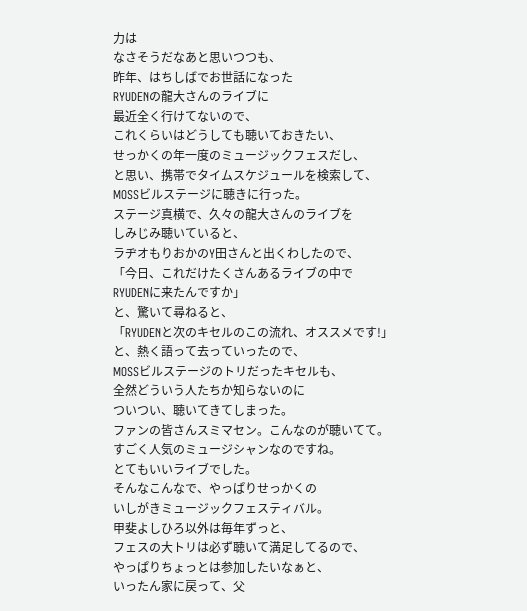力は
なさそうだなあと思いつつも、
昨年、はちしばでお世話になった
RYUDENの龍大さんのライブに
最近全く行けてないので、
これくらいはどうしても聴いておきたい、
せっかくの年一度のミュージックフェスだし、
と思い、携帯でタイムスケジュールを検索して、
MOSSビルステージに聴きに行った。
ステージ真横で、久々の龍大さんのライブを
しみじみ聴いていると、
ラヂオもりおかのY田さんと出くわしたので、
「今日、これだけたくさんあるライブの中で
RYUDENに来たんですか」
と、驚いて尋ねると、
「RYUDENと次のキセルのこの流れ、オススメです!」
と、熱く語って去っていったので、
MOSSビルステージのトリだったキセルも、
全然どういう人たちか知らないのに
ついつい、聴いてきてしまった。
ファンの皆さんスミマセン。こんなのが聴いてて。
すごく人気のミュージシャンなのですね。
とてもいいライブでした。
そんなこんなで、やっぱりせっかくの
いしがきミュージックフェスティバル。
甲斐よしひろ以外は毎年ずっと、
フェスの大トリは必ず聴いて満足してるので、
やっぱりちょっとは参加したいなぁと、
いったん家に戻って、父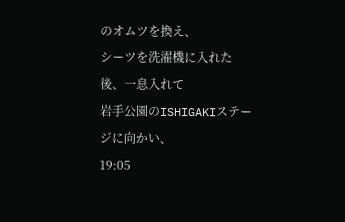のオムツを換え、
シーツを洗濯機に入れた後、一息入れて
岩手公園のISHIGAKIステージに向かい、
19:05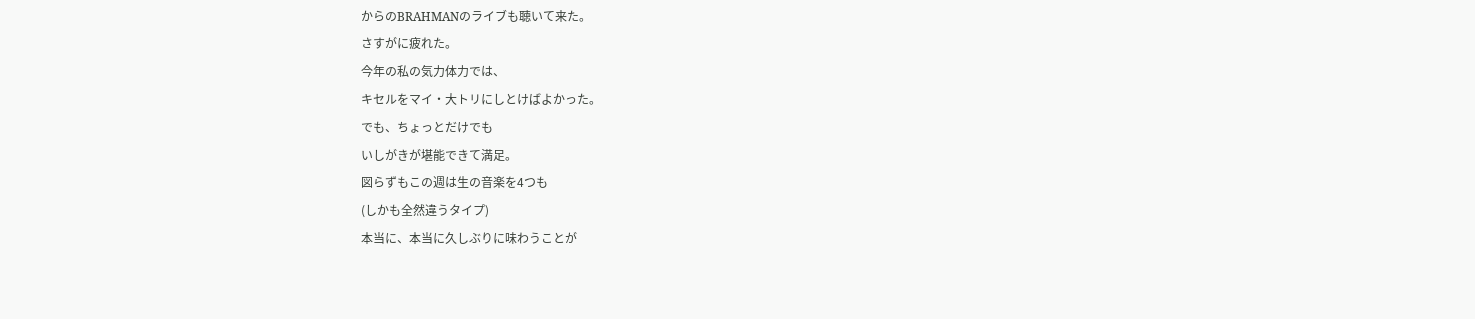からのBRAHMANのライブも聴いて来た。
さすがに疲れた。
今年の私の気力体力では、
キセルをマイ・大トリにしとけばよかった。
でも、ちょっとだけでも
いしがきが堪能できて満足。
図らずもこの週は生の音楽を4つも
(しかも全然違うタイプ)
本当に、本当に久しぶりに味わうことが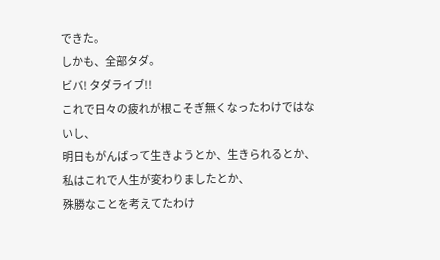できた。
しかも、全部タダ。
ビバ! タダライブ!!
これで日々の疲れが根こそぎ無くなったわけではないし、
明日もがんばって生きようとか、生きられるとか、
私はこれで人生が変わりましたとか、
殊勝なことを考えてたわけ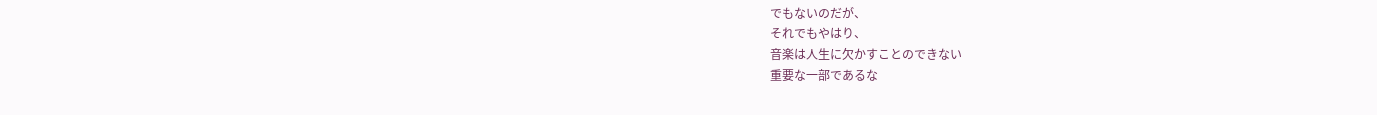でもないのだが、
それでもやはり、
音楽は人生に欠かすことのできない
重要な一部であるな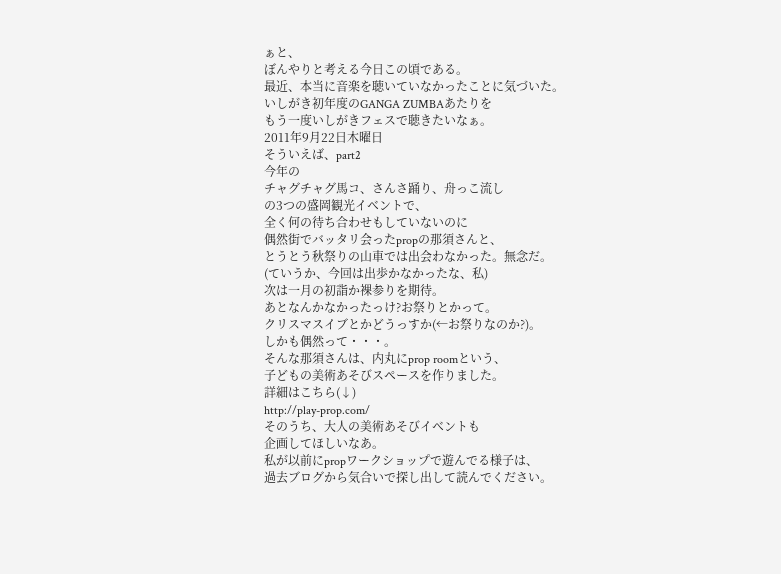ぁと、
ぼんやりと考える今日この頃である。
最近、本当に音楽を聴いていなかったことに気づいた。
いしがき初年度のGANGA ZUMBAあたりを
もう一度いしがきフェスで聴きたいなぁ。
2011年9月22日木曜日
そういえば、part2
今年の
チャグチャグ馬コ、さんさ踊り、舟っこ流し
の3つの盛岡観光イベントで、
全く何の待ち合わせもしていないのに
偶然街でバッタリ会ったpropの那須さんと、
とうとう秋祭りの山車では出会わなかった。無念だ。
(ていうか、今回は出歩かなかったな、私)
次は一月の初詣か裸参りを期待。
あとなんかなかったっけ?お祭りとかって。
クリスマスイブとかどうっすか(←お祭りなのか?)。
しかも偶然って・・・。
そんな那須さんは、内丸にprop roomという、
子どもの美術あそびスペースを作りました。
詳細はこちら(↓)
http://play-prop.com/
そのうち、大人の美術あそびイベントも
企画してほしいなあ。
私が以前にpropワークショップで遊んでる様子は、
過去ブログから気合いで探し出して読んでください。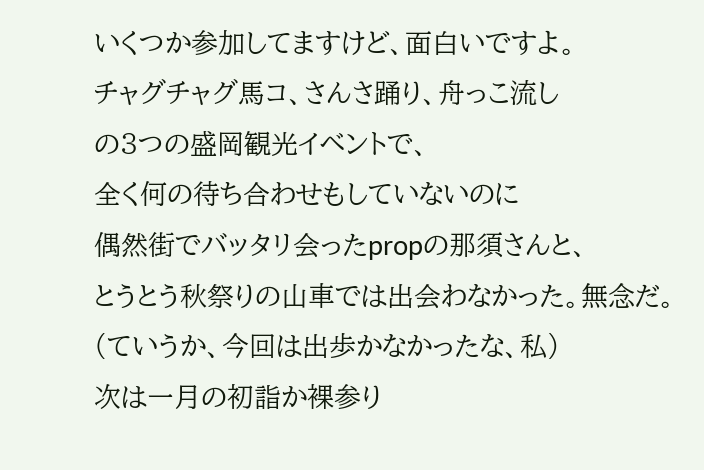いくつか参加してますけど、面白いですよ。
チャグチャグ馬コ、さんさ踊り、舟っこ流し
の3つの盛岡観光イベントで、
全く何の待ち合わせもしていないのに
偶然街でバッタリ会ったpropの那須さんと、
とうとう秋祭りの山車では出会わなかった。無念だ。
(ていうか、今回は出歩かなかったな、私)
次は一月の初詣か裸参り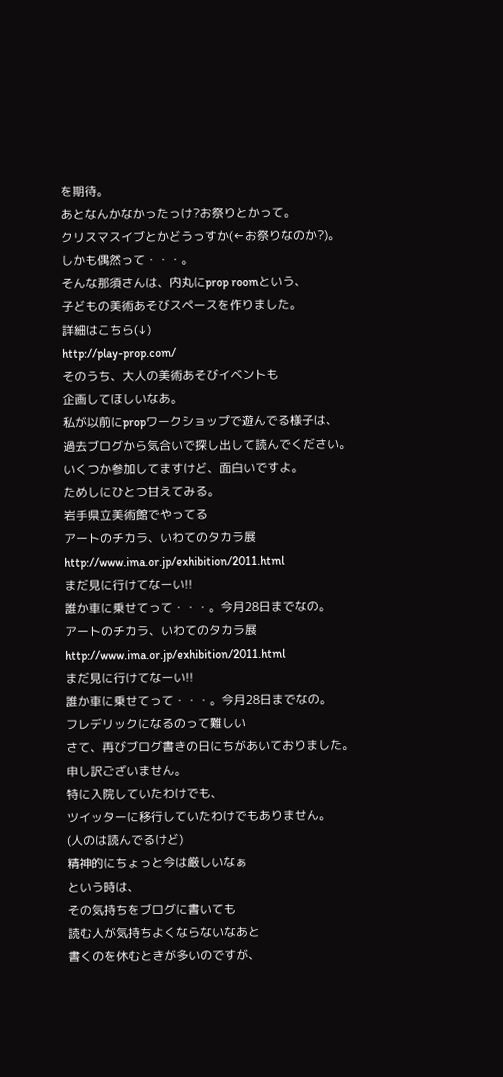を期待。
あとなんかなかったっけ?お祭りとかって。
クリスマスイブとかどうっすか(←お祭りなのか?)。
しかも偶然って・・・。
そんな那須さんは、内丸にprop roomという、
子どもの美術あそびスペースを作りました。
詳細はこちら(↓)
http://play-prop.com/
そのうち、大人の美術あそびイベントも
企画してほしいなあ。
私が以前にpropワークショップで遊んでる様子は、
過去ブログから気合いで探し出して読んでください。
いくつか参加してますけど、面白いですよ。
ためしにひとつ甘えてみる。
岩手県立美術館でやってる
アートのチカラ、いわてのタカラ展
http://www.ima.or.jp/exhibition/2011.html
まだ見に行けてなーい!!
誰か車に乗せてって・・・。今月28日までなの。
アートのチカラ、いわてのタカラ展
http://www.ima.or.jp/exhibition/2011.html
まだ見に行けてなーい!!
誰か車に乗せてって・・・。今月28日までなの。
フレデリックになるのって難しい
さて、再びブログ書きの日にちがあいておりました。
申し訳ございません。
特に入院していたわけでも、
ツイッターに移行していたわけでもありません。
(人のは読んでるけど)
精神的にちょっと今は厳しいなぁ
という時は、
その気持ちをブログに書いても
読む人が気持ちよくならないなあと
書くのを休むときが多いのですが、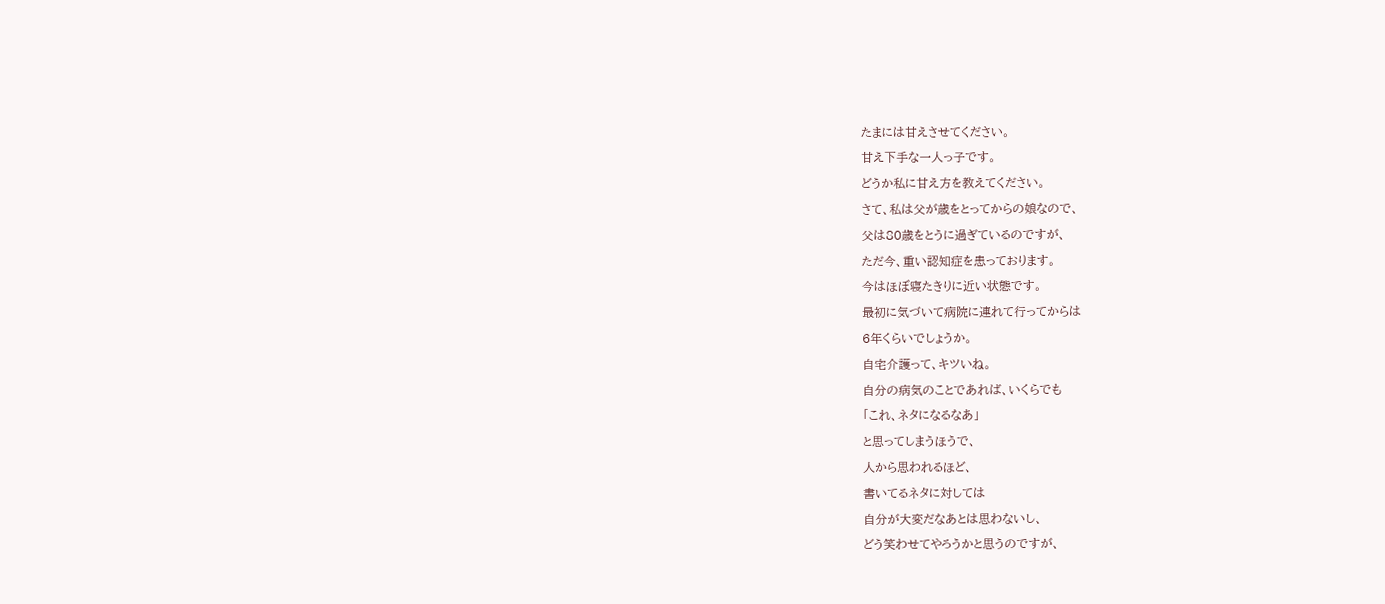たまには甘えさせてください。
甘え下手な一人っ子です。
どうか私に甘え方を教えてください。
さて、私は父が歳をとってからの娘なので、
父は80歳をとうに過ぎているのですが、
ただ今、重い認知症を患っております。
今はほぼ寝たきりに近い状態です。
最初に気づいて病院に連れて行ってからは
6年くらいでしょうか。
自宅介護って、キツいね。
自分の病気のことであれば、いくらでも
「これ、ネタになるなあ」
と思ってしまうほうで、
人から思われるほど、
書いてるネタに対しては
自分が大変だなあとは思わないし、
どう笑わせてやろうかと思うのですが、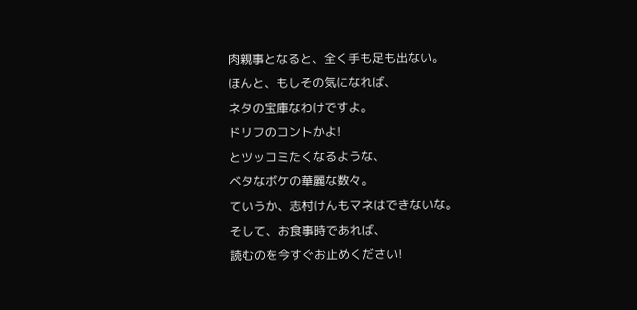肉親事となると、全く手も足も出ない。
ほんと、もしその気になれば、
ネタの宝庫なわけですよ。
ドリフのコントかよ!
とツッコミたくなるような、
ベタなボケの華麗な数々。
ていうか、志村けんもマネはできないな。
そして、お食事時であれば、
読むのを今すぐお止めください!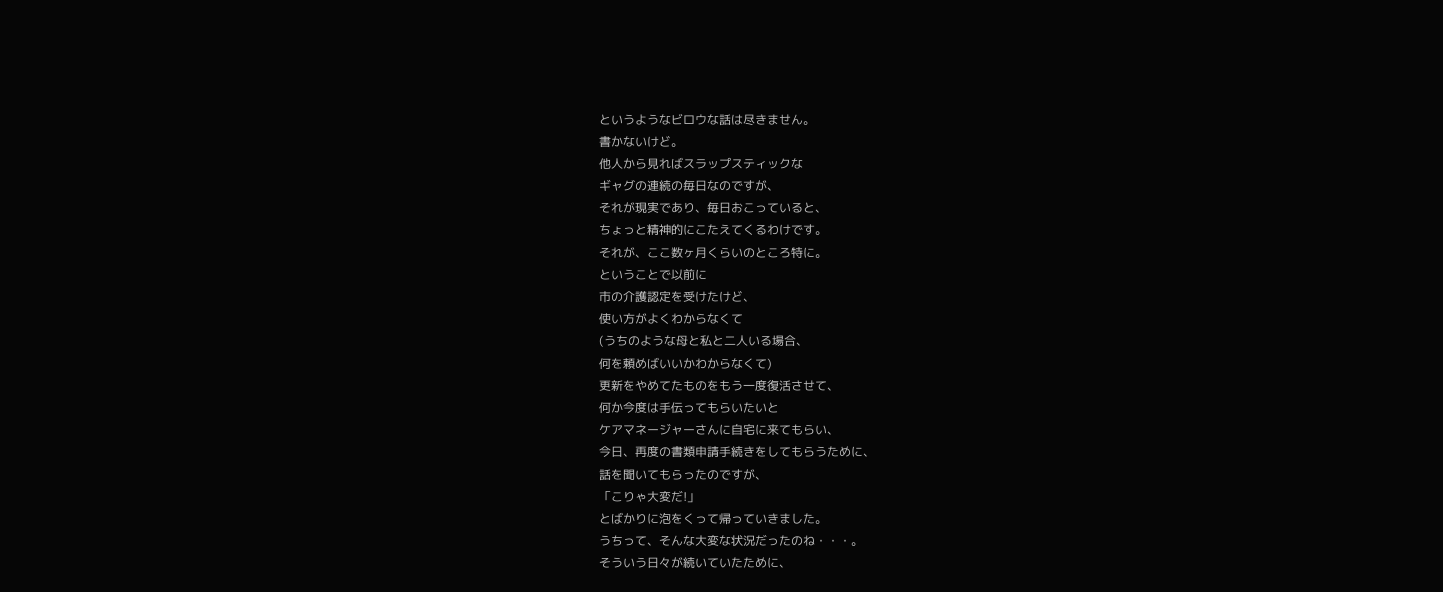というようなビロウな話は尽きません。
書かないけど。
他人から見ればスラップスティックな
ギャグの連続の毎日なのですが、
それが現実であり、毎日おこっていると、
ちょっと精神的にこたえてくるわけです。
それが、ここ数ヶ月くらいのところ特に。
ということで以前に
市の介護認定を受けたけど、
使い方がよくわからなくて
(うちのような母と私と二人いる場合、
何を頼めばいいかわからなくて)
更新をやめてたものをもう一度復活させて、
何か今度は手伝ってもらいたいと
ケアマネージャーさんに自宅に来てもらい、
今日、再度の書類申請手続きをしてもらうために、
話を聞いてもらったのですが、
「こりゃ大変だ!」
とばかりに泡をくって帰っていきました。
うちって、そんな大変な状況だったのね・・・。
そういう日々が続いていたために、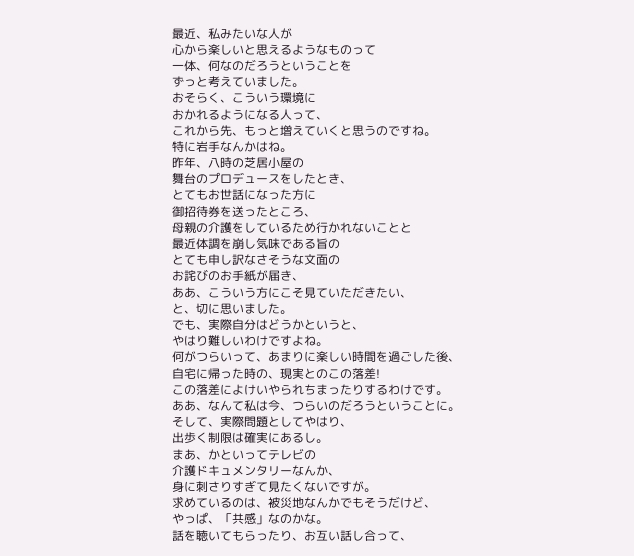最近、私みたいな人が
心から楽しいと思えるようなものって
一体、何なのだろうということを
ずっと考えていました。
おそらく、こういう環境に
おかれるようになる人って、
これから先、もっと増えていくと思うのですね。
特に岩手なんかはね。
昨年、八時の芝居小屋の
舞台のプロデュースをしたとき、
とてもお世話になった方に
御招待券を送ったところ、
母親の介護をしているため行かれないことと
最近体調を崩し気味である旨の
とても申し訳なさそうな文面の
お詫びのお手紙が届き、
ああ、こういう方にこそ見ていただきたい、
と、切に思いました。
でも、実際自分はどうかというと、
やはり難しいわけですよね。
何がつらいって、あまりに楽しい時間を過ごした後、
自宅に帰った時の、現実とのこの落差!
この落差によけいやられちまったりするわけです。
ああ、なんて私は今、つらいのだろうということに。
そして、実際問題としてやはり、
出歩く制限は確実にあるし。
まあ、かといってテレビの
介護ドキュメンタリーなんか、
身に刺さりすぎて見たくないですが。
求めているのは、被災地なんかでもそうだけど、
やっぱ、「共感」なのかな。
話を聴いてもらったり、お互い話し合って、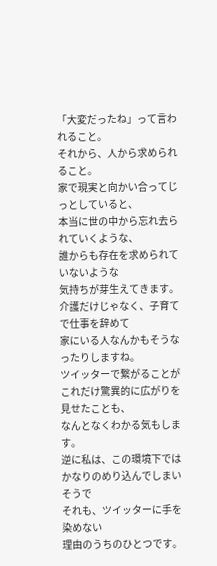「大変だったね」って言われること。
それから、人から求められること。
家で現実と向かい合ってじっとしていると、
本当に世の中から忘れ去られていくような、
誰からも存在を求められていないような
気持ちが芽生えてきます。
介護だけじゃなく、子育てで仕事を辞めて
家にいる人なんかもそうなったりしますね。
ツイッターで繋がることが
これだけ驚異的に広がりを見せたことも、
なんとなくわかる気もします。
逆に私は、この環境下では
かなりのめり込んでしまいそうで
それも、ツイッターに手を染めない
理由のうちのひとつです。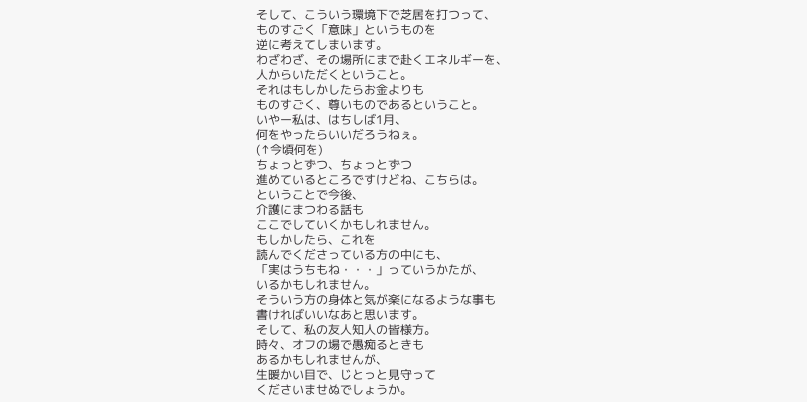そして、こういう環境下で芝居を打つって、
ものすごく「意味」というものを
逆に考えてしまいます。
わざわざ、その場所にまで赴くエネルギーを、
人からいただくということ。
それはもしかしたらお金よりも
ものすごく、尊いものであるということ。
いやー私は、はちしば1月、
何をやったらいいだろうねぇ。
(↑今頃何を)
ちょっとずつ、ちょっとずつ
進めているところですけどね、こちらは。
ということで今後、
介護にまつわる話も
ここでしていくかもしれません。
もしかしたら、これを
読んでくださっている方の中にも、
「実はうちもね・・・」っていうかたが、
いるかもしれません。
そういう方の身体と気が楽になるような事も
書ければいいなあと思います。
そして、私の友人知人の皆様方。
時々、オフの場で愚痴るときも
あるかもしれませんが、
生暖かい目で、じとっと見守って
くださいませぬでしょうか。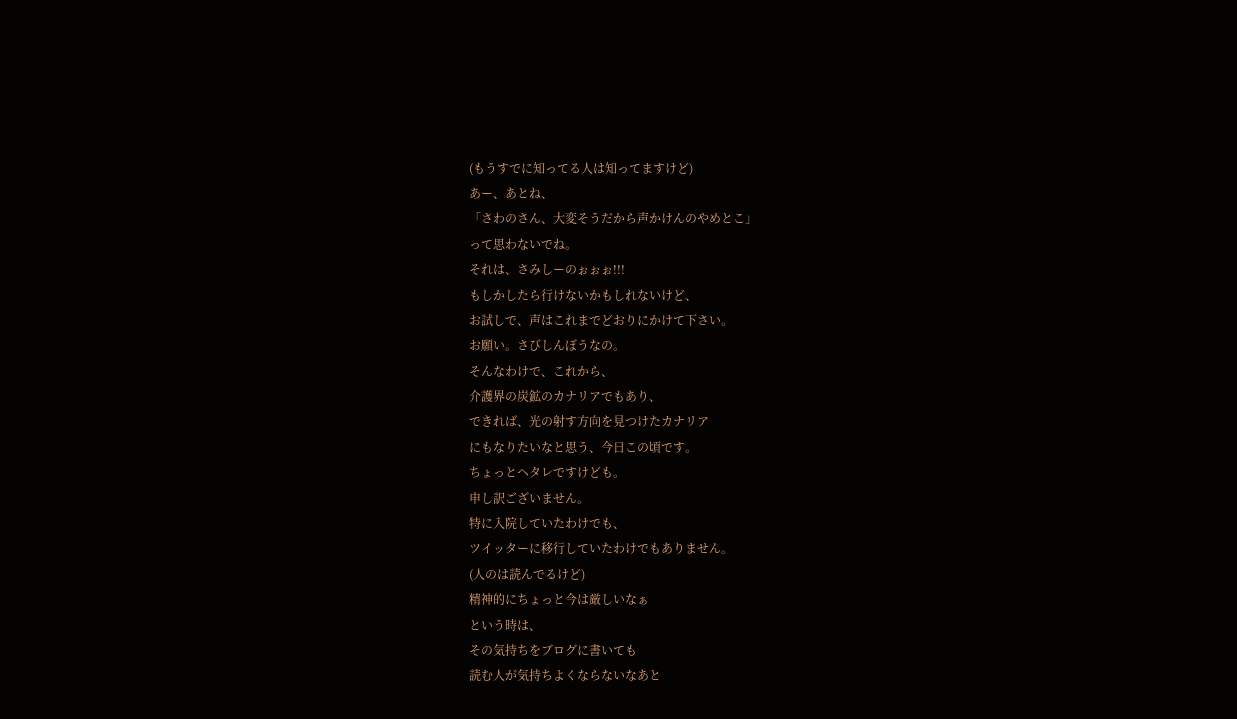(もうすでに知ってる人は知ってますけど)
あー、あとね、
「さわのさん、大変そうだから声かけんのやめとこ」
って思わないでね。
それは、さみしーのぉぉぉ!!!
もしかしたら行けないかもしれないけど、
お試しで、声はこれまでどおりにかけて下さい。
お願い。さびしんぼうなの。
そんなわけで、これから、
介護界の炭鉱のカナリアでもあり、
できれば、光の射す方向を見つけたカナリア
にもなりたいなと思う、今日この頃です。
ちょっとヘタレですけども。
申し訳ございません。
特に入院していたわけでも、
ツイッターに移行していたわけでもありません。
(人のは読んでるけど)
精神的にちょっと今は厳しいなぁ
という時は、
その気持ちをブログに書いても
読む人が気持ちよくならないなあと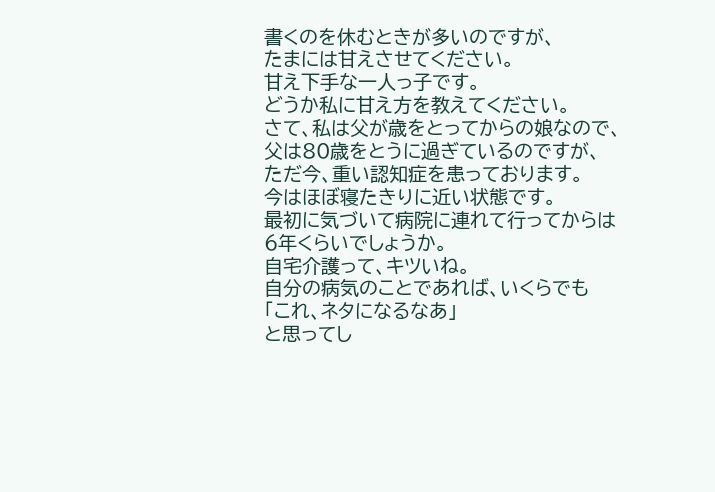書くのを休むときが多いのですが、
たまには甘えさせてください。
甘え下手な一人っ子です。
どうか私に甘え方を教えてください。
さて、私は父が歳をとってからの娘なので、
父は80歳をとうに過ぎているのですが、
ただ今、重い認知症を患っております。
今はほぼ寝たきりに近い状態です。
最初に気づいて病院に連れて行ってからは
6年くらいでしょうか。
自宅介護って、キツいね。
自分の病気のことであれば、いくらでも
「これ、ネタになるなあ」
と思ってし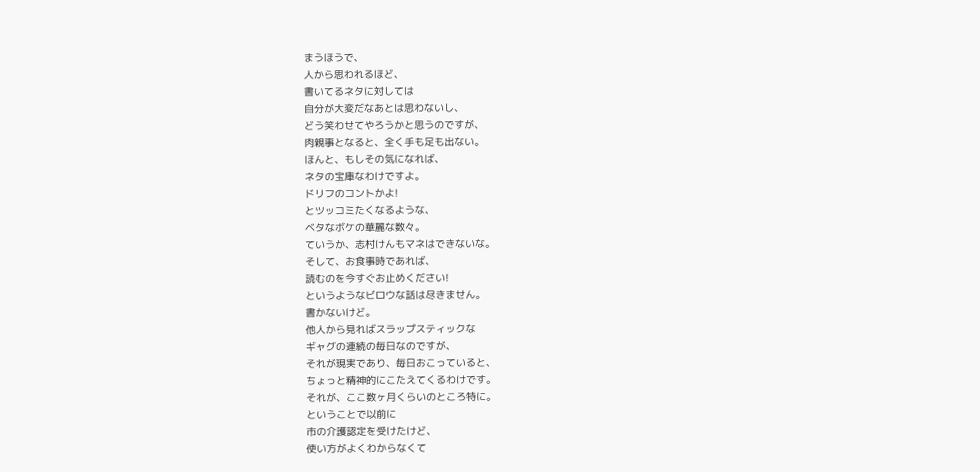まうほうで、
人から思われるほど、
書いてるネタに対しては
自分が大変だなあとは思わないし、
どう笑わせてやろうかと思うのですが、
肉親事となると、全く手も足も出ない。
ほんと、もしその気になれば、
ネタの宝庫なわけですよ。
ドリフのコントかよ!
とツッコミたくなるような、
ベタなボケの華麗な数々。
ていうか、志村けんもマネはできないな。
そして、お食事時であれば、
読むのを今すぐお止めください!
というようなビロウな話は尽きません。
書かないけど。
他人から見ればスラップスティックな
ギャグの連続の毎日なのですが、
それが現実であり、毎日おこっていると、
ちょっと精神的にこたえてくるわけです。
それが、ここ数ヶ月くらいのところ特に。
ということで以前に
市の介護認定を受けたけど、
使い方がよくわからなくて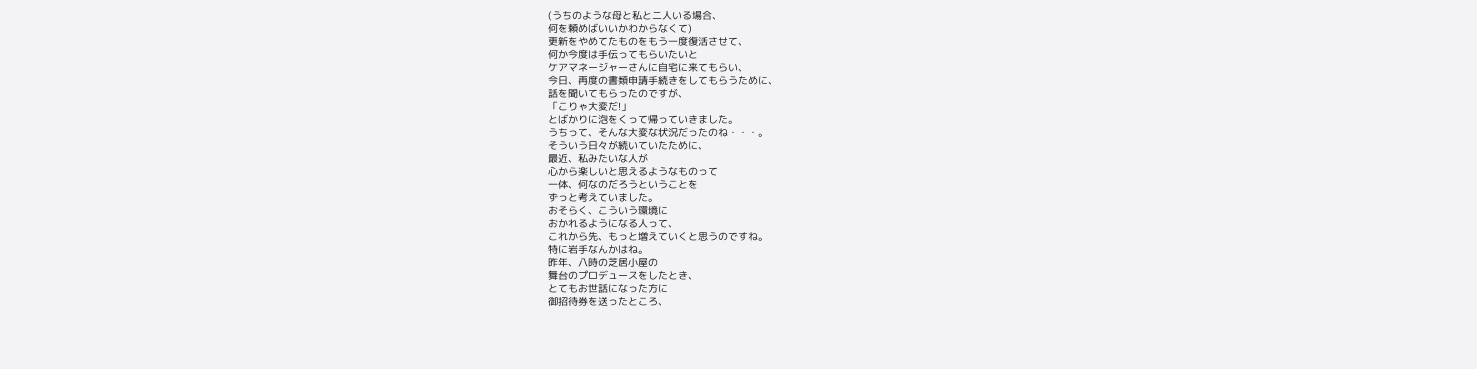(うちのような母と私と二人いる場合、
何を頼めばいいかわからなくて)
更新をやめてたものをもう一度復活させて、
何か今度は手伝ってもらいたいと
ケアマネージャーさんに自宅に来てもらい、
今日、再度の書類申請手続きをしてもらうために、
話を聞いてもらったのですが、
「こりゃ大変だ!」
とばかりに泡をくって帰っていきました。
うちって、そんな大変な状況だったのね・・・。
そういう日々が続いていたために、
最近、私みたいな人が
心から楽しいと思えるようなものって
一体、何なのだろうということを
ずっと考えていました。
おそらく、こういう環境に
おかれるようになる人って、
これから先、もっと増えていくと思うのですね。
特に岩手なんかはね。
昨年、八時の芝居小屋の
舞台のプロデュースをしたとき、
とてもお世話になった方に
御招待券を送ったところ、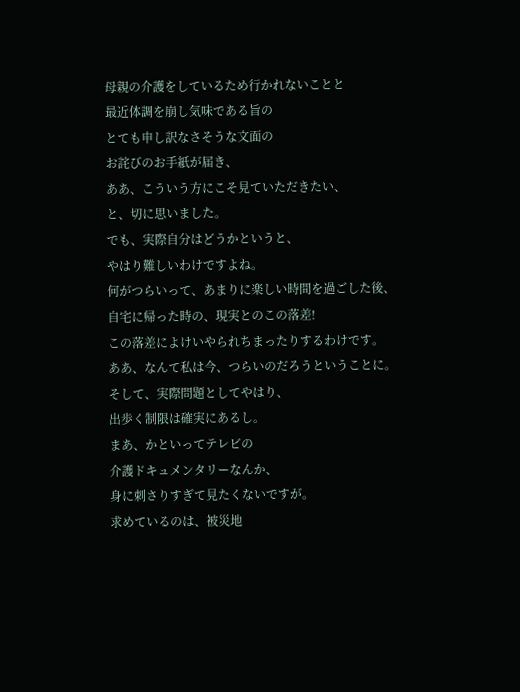母親の介護をしているため行かれないことと
最近体調を崩し気味である旨の
とても申し訳なさそうな文面の
お詫びのお手紙が届き、
ああ、こういう方にこそ見ていただきたい、
と、切に思いました。
でも、実際自分はどうかというと、
やはり難しいわけですよね。
何がつらいって、あまりに楽しい時間を過ごした後、
自宅に帰った時の、現実とのこの落差!
この落差によけいやられちまったりするわけです。
ああ、なんて私は今、つらいのだろうということに。
そして、実際問題としてやはり、
出歩く制限は確実にあるし。
まあ、かといってテレビの
介護ドキュメンタリーなんか、
身に刺さりすぎて見たくないですが。
求めているのは、被災地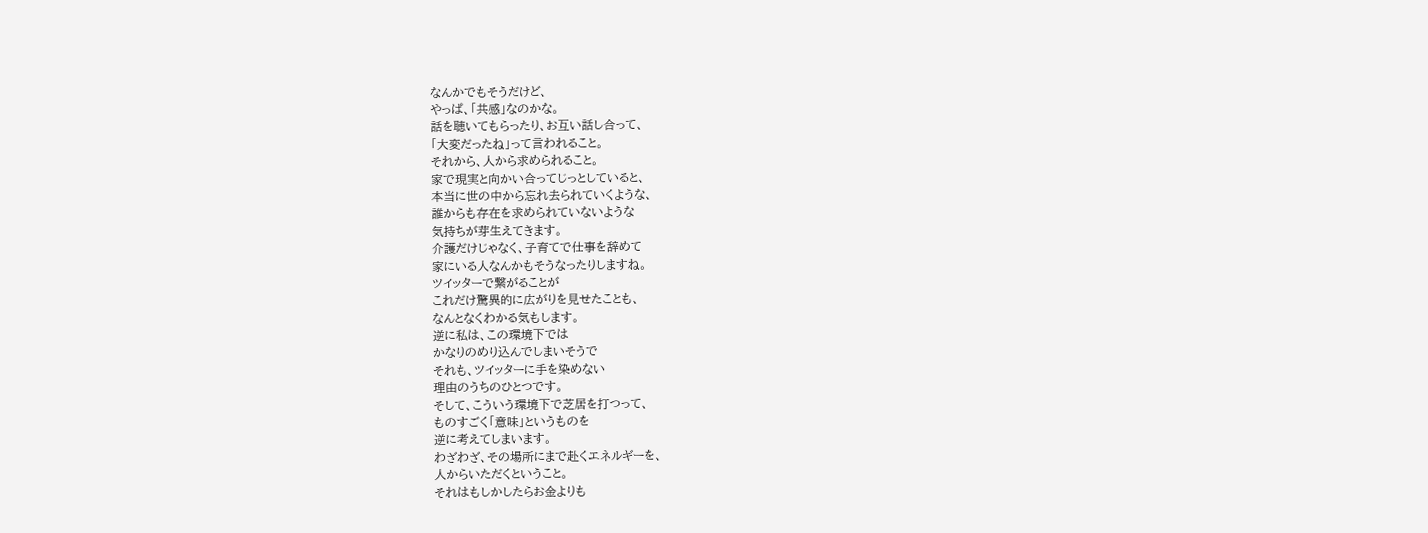なんかでもそうだけど、
やっぱ、「共感」なのかな。
話を聴いてもらったり、お互い話し合って、
「大変だったね」って言われること。
それから、人から求められること。
家で現実と向かい合ってじっとしていると、
本当に世の中から忘れ去られていくような、
誰からも存在を求められていないような
気持ちが芽生えてきます。
介護だけじゃなく、子育てで仕事を辞めて
家にいる人なんかもそうなったりしますね。
ツイッターで繋がることが
これだけ驚異的に広がりを見せたことも、
なんとなくわかる気もします。
逆に私は、この環境下では
かなりのめり込んでしまいそうで
それも、ツイッターに手を染めない
理由のうちのひとつです。
そして、こういう環境下で芝居を打つって、
ものすごく「意味」というものを
逆に考えてしまいます。
わざわざ、その場所にまで赴くエネルギーを、
人からいただくということ。
それはもしかしたらお金よりも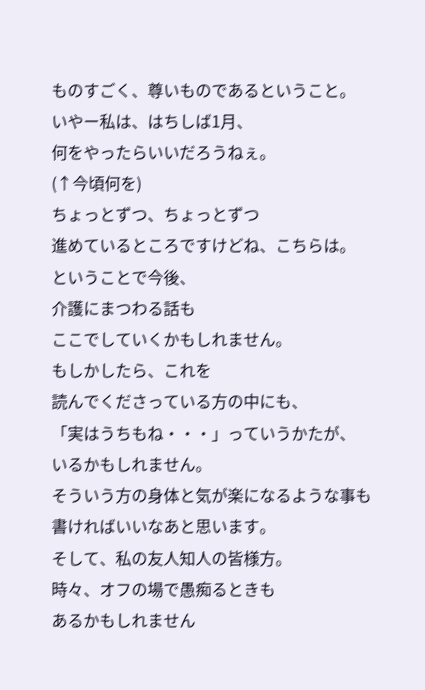ものすごく、尊いものであるということ。
いやー私は、はちしば1月、
何をやったらいいだろうねぇ。
(↑今頃何を)
ちょっとずつ、ちょっとずつ
進めているところですけどね、こちらは。
ということで今後、
介護にまつわる話も
ここでしていくかもしれません。
もしかしたら、これを
読んでくださっている方の中にも、
「実はうちもね・・・」っていうかたが、
いるかもしれません。
そういう方の身体と気が楽になるような事も
書ければいいなあと思います。
そして、私の友人知人の皆様方。
時々、オフの場で愚痴るときも
あるかもしれません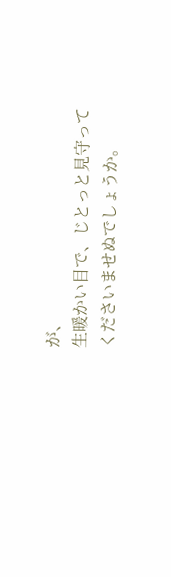が、
生暖かい目で、じとっと見守って
くださいませぬでしょうか。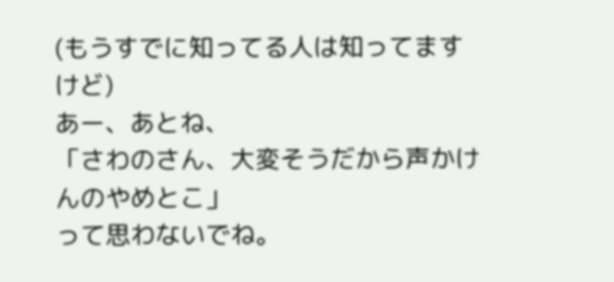(もうすでに知ってる人は知ってますけど)
あー、あとね、
「さわのさん、大変そうだから声かけんのやめとこ」
って思わないでね。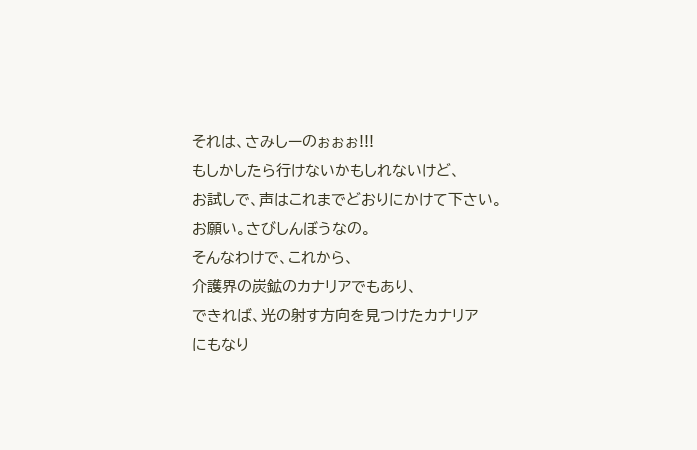それは、さみしーのぉぉぉ!!!
もしかしたら行けないかもしれないけど、
お試しで、声はこれまでどおりにかけて下さい。
お願い。さびしんぼうなの。
そんなわけで、これから、
介護界の炭鉱のカナリアでもあり、
できれば、光の射す方向を見つけたカナリア
にもなり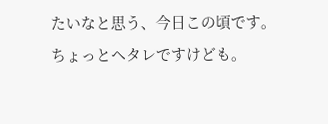たいなと思う、今日この頃です。
ちょっとヘタレですけども。